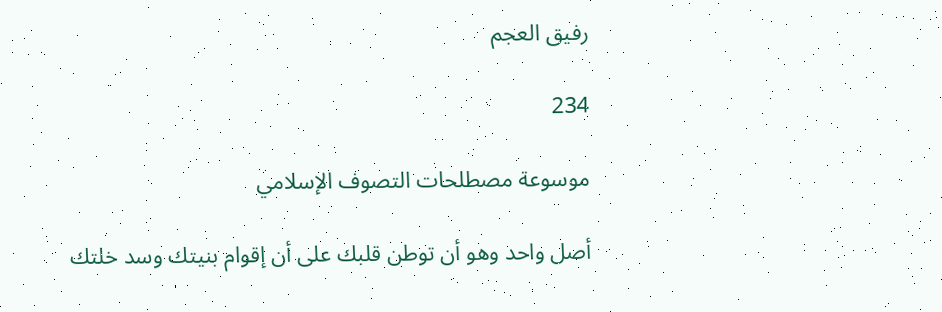رفيق العجم

234

موسوعة مصطلحات التصوف الإسلامي

أصل واحد وهو أن توطن قلبك على أن إقوام بنيتك وسد خلتك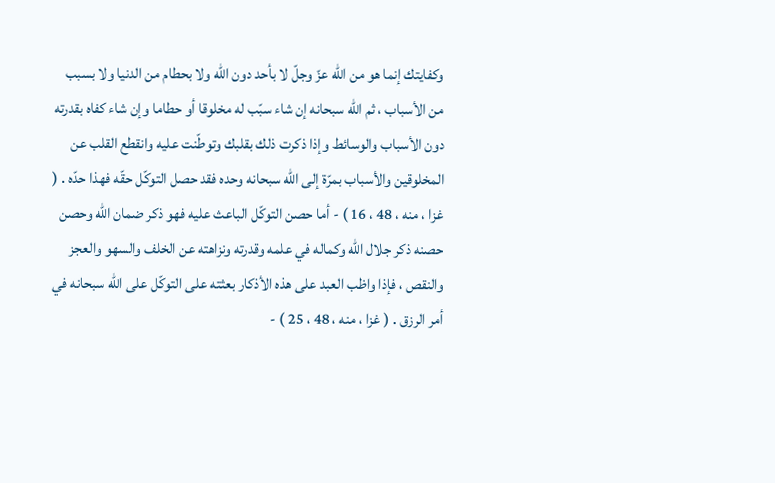وكفايتك إنما هو من اللّه عزّ وجلّ لا بأحد دون اللّه ولا بحطام من الدنيا ولا بسبب من الأسباب ، ثم اللّه سبحانه إن شاء سبّب له مخلوقا أو حطاما وإن شاء كفاه بقدرته دون الأسباب والوسائط وإذا ذكرت ذلك بقلبك وتوطّنت عليه وانقطع القلب عن المخلوقين والأسباب بمرّة إلى اللّه سبحانه وحده فقد حصل التوكّل حقّه فهذا حدّه . ( غزا ، منه ، 48 ، 16 ) - أما حصن التوكّل الباعث عليه فهو ذكر ضمان اللّه وحصن حصنه ذكر جلال اللّه وكماله في علمه وقدرته ونزاهته عن الخلف والسهو والعجز والنقص ، فإذا واظب العبد على هذه الأذكار بعثته على التوكّل على اللّه سبحانه في أمر الرزق . ( غزا ، منه ، 48 ، 25 ) -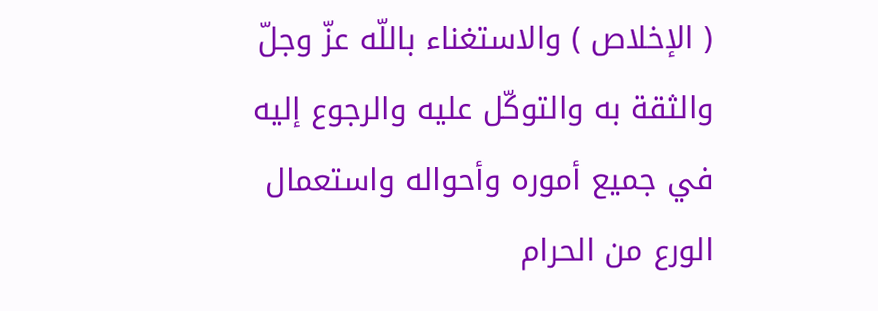( الإخلاص ) والاستغناء باللّه عزّ وجلّ والثقة به والتوكّل عليه والرجوع إليه في جميع أموره وأحواله واستعمال الورع من الحرام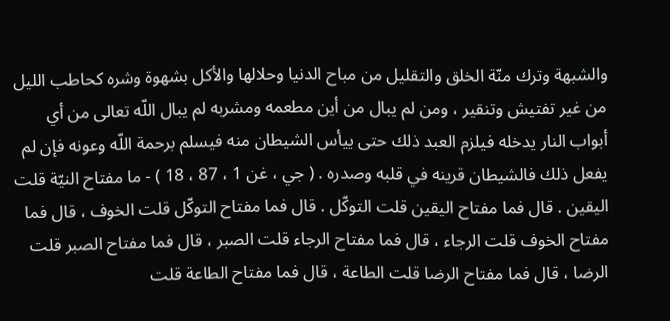والشبهة وترك منّة الخلق والتقليل من مباح الدنيا وحلالها والأكل بشهوة وشره كحاطب الليل من غير تفتيش وتنقير ، ومن لم يبال من أين مطعمه ومشربه لم يبال اللّه تعالى من أي أبواب النار يدخله فيلزم العبد ذلك حتى ييأس الشيطان منه فيسلم برحمة اللّه وعونه فإن لم يفعل ذلك فالشيطان قرينه في قلبه وصدره . ( جي ، غن 1 ، 87 ، 18 ) - ما مفتاح النيّة قلت اليقين . قال فما مفتاح اليقين قلت التوكّل . قال فما مفتاح التوكّل قلت الخوف ، قال فما مفتاح الخوف قلت الرجاء ، قال فما مفتاح الرجاء قلت الصبر ، قال فما مفتاح الصبر قلت الرضا ، قال فما مفتاح الرضا قلت الطاعة ، قال فما مفتاح الطاعة قلت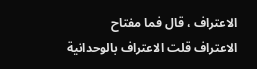الاعتراف ، قال فما مفتاح الاعتراف قلت الاعتراف بالوحدانية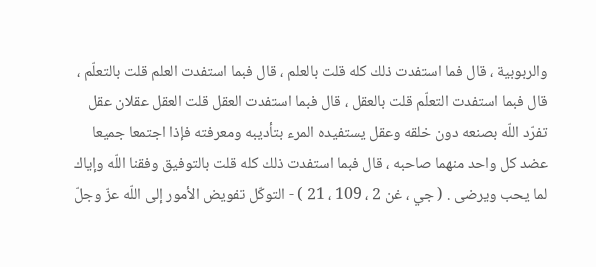والربوبية ، قال فما استفدت ذلك كله قلت بالعلم ، قال فبما استفدت العلم قلت بالتعلّم ، قال فبما استفدت التعلّم قلت بالعقل ، قال فبما استفدت العقل قلت العقل عقلان عقل تفرّد اللّه بصنعه دون خلقه وعقل يستفيده المرء بتأديبه ومعرفته فإذا اجتمعا جميعا عضد كل واحد منهما صاحبه ، قال فبما استفدت ذلك كله قلت بالتوفيق وفقنا اللّه وإياك لما يحب ويرضى . ( جي ، غن 2 ، 109 ، 21 ) - التوكّل تفويض الأمور إلى اللّه عزّ وجلّ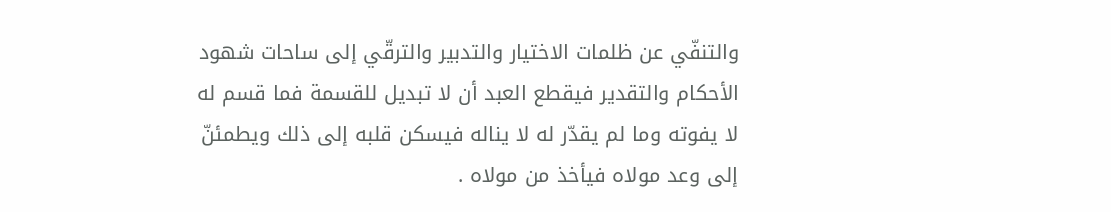والتنفّي عن ظلمات الاختيار والتدبير والترقّي إلى ساحات شهود الأحكام والتقدير فيقطع العبد أن لا تبديل للقسمة فما قسم له لا يفوته وما لم يقدّر له لا يناله فيسكن قلبه إلى ذلك ويطمئنّ إلى وعد مولاه فيأخذ من مولاه .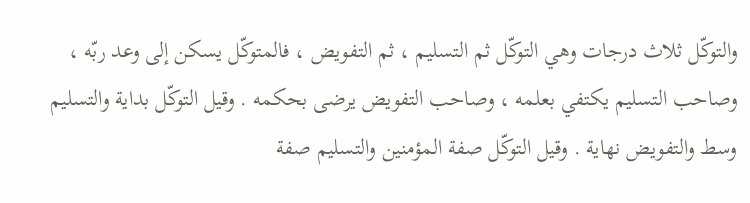والتوكّل ثلاث درجات وهي التوكّل ثم التسليم ، ثم التفويض ، فالمتوكّل يسكن إلى وعد ربّه ، وصاحب التسليم يكتفي بعلمه ، وصاحب التفويض يرضى بحكمه . وقيل التوكّل بداية والتسليم وسط والتفويض نهاية . وقيل التوكّل صفة المؤمنين والتسليم صفة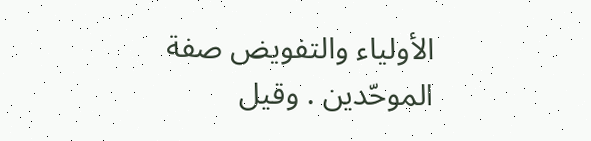الأولياء والتفويض صفة الموحّدين . وقيل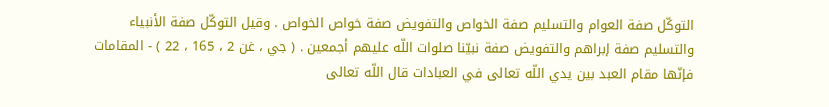التوكّل صفة العوام والتسليم صفة الخواص والتفويض صفة خواص الخواص . وقيل التوكّل صفة الأنبياء والتسليم صفة إبراهم والتفويض صفة نبيّنا صلوات اللّه عليهم أجمعين . ( جي ، غن 2 ، 165 ، 22 ) - المقامات فإنّها مقام العبد بين يدي اللّه تعالى في العبادات قال اللّه تعالى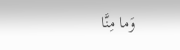وَما مِنَّا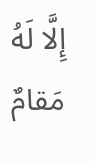إِلَّا لَهُ مَقامٌ